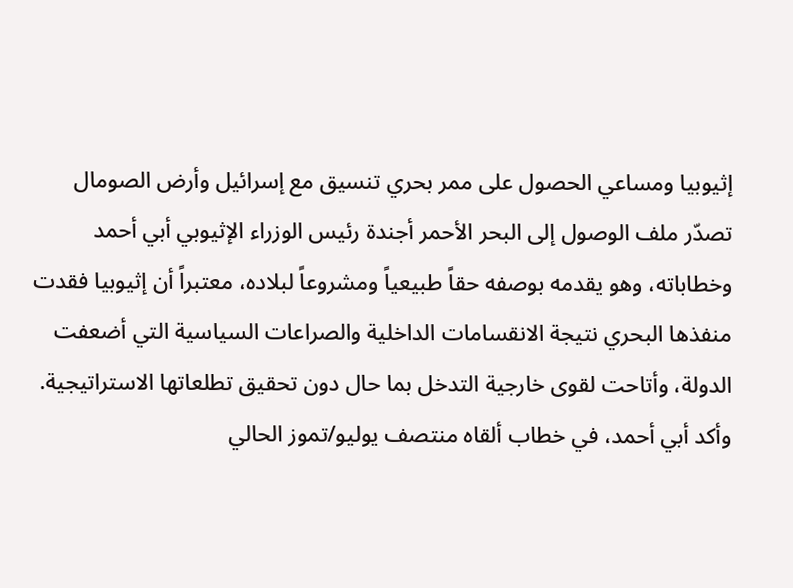إثيوبيا ومساعي الحصول على ممر بحري تنسيق مع إسرائيل وأرض الصومال
تصدّر ملف الوصول إلى البحر الأحمر أجندة رئيس الوزراء الإثيوبي أبي أحمد وخطاباته، وهو يقدمه بوصفه حقاً طبيعياً ومشروعاً لبلاده، معتبراً أن إثيوبيا فقدت منفذها البحري نتيجة الانقسامات الداخلية والصراعات السياسية التي أضعفت الدولة، وأتاحت لقوى خارجية التدخل بما حال دون تحقيق تطلعاتها الاستراتيجية.
وأكد أبي أحمد، في خطاب ألقاه منتصف يوليو/تموز الحالي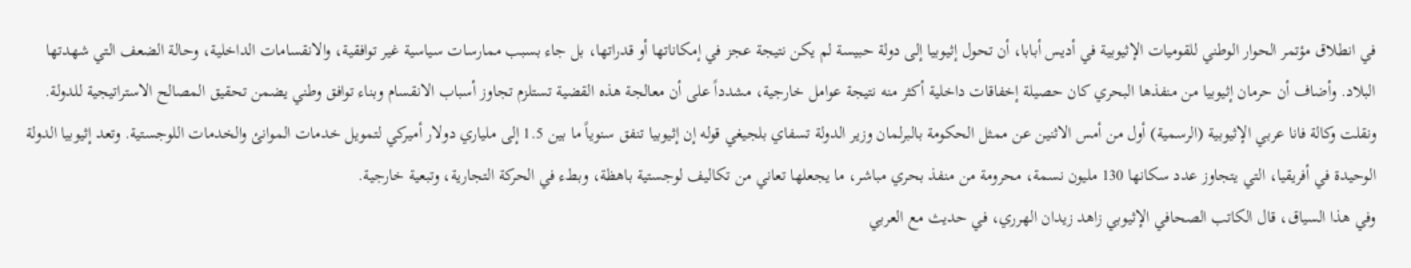في انطلاق مؤتمر الحوار الوطني للقوميات الإثيوبية في أديس أبابا، أن تحول إثيوبيا إلى دولة حبيسة لم يكن نتيجة عجز في إمكاناتها أو قدراتها، بل جاء بسبب ممارسات سياسية غير توافقية، والانقسامات الداخلية، وحالة الضعف التي شهدتها البلاد. وأضاف أن حرمان إثيوبيا من منفذها البحري كان حصيلة إخفاقات داخلية أكثر منه نتيجة عوامل خارجية، مشدداً على أن معالجة هذه القضية تستلزم تجاوز أسباب الانقسام وبناء توافق وطني يضمن تحقيق المصالح الاستراتيجية للدولة.
ونقلت وكالة فانا عربي الإثيوبية (الرسمية) أول من أمس الاثنين عن ممثل الحكومة بالبرلمان وزير الدولة تسفاي بلجيغي قوله إن إثيوبيا تنفق سنوياً ما بين 1.5 إلى ملياري دولار أميركي لتمويل خدمات الموانئ والخدمات اللوجستية. وتعد إثيوبيا الدولة الوحيدة في أفريقيا، التي يتجاوز عدد سكانها 130 مليون نسمة، محرومة من منفذ بحري مباشر، ما يجعلها تعاني من تكاليف لوجستية باهظة، وبطء في الحركة التجارية، وتبعية خارجية.
وفي هذا السياق، قال الكاتب الصحافي الإثيوبي زاهد زيدان الهرري، في حديث مع العربي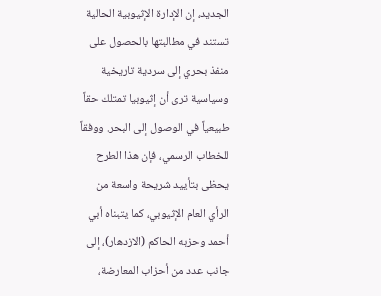الجديد، إن الإدارة الإثيوبية الحالية تستند في مطالبتها بالحصول على منفذ بحري إلى سردية تاريخية وسياسية ترى أن إثيوبيا تمتلك حقاً طبيعياً في الوصول إلى البحر. ووفقاً للخطاب الرسمي، فإن هذا الطرح يحظى بتأييد شريحة واسعة من الرأي العام الإثيوبي، كما يتبناه أبي أحمد وحزبه الحاكم (الازدهار)، إلى جانب عدد من أحزاب المعارضة،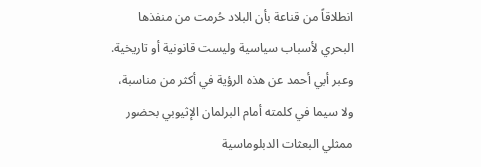انطلاقاً من قناعة بأن البلاد حُرمت من منفذها البحري لأسباب سياسية وليست قانونية أو تاريخية.
وعبر أبي أحمد عن هذه الرؤية في أكثر من مناسبة، ولا سيما في كلمته أمام البرلمان الإثيوبي بحضور ممثلي البعثات الدبلوماسية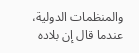والمنظمات الدولية، عندما قال إن بلاده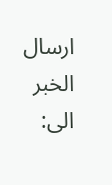ارسال الخبر الى: